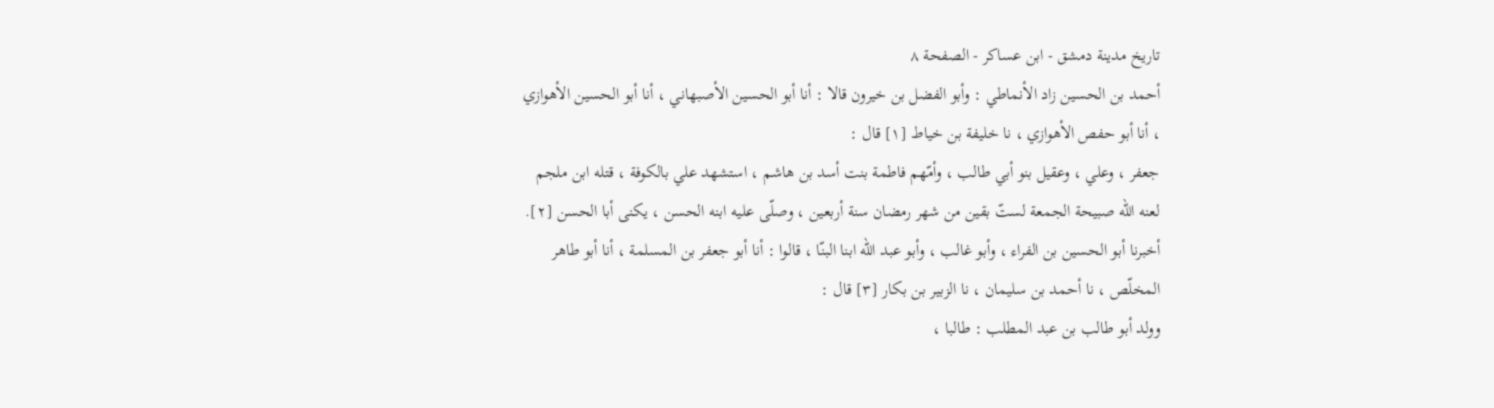تاريخ مدينة دمشق - ابن عساكر - الصفحة ٨
أحمد بن الحسين زاد الأنماطي : وأبو الفضل بن خيرون قالا : أنا أبو الحسين الأصبهاني ، أنا أبو الحسين الأهوازي ، أنا أبو حفص الأهوازي ، نا خليفة بن خياط [١] قال :
جعفر ، وعلي ، وعقيل بنو أبي طالب ، وأمّهم فاطمة بنت أسد بن هاشم ، استشهد علي بالكوفة ، قتله ابن ملجم لعنه الله صبيحة الجمعة لستّ بقين من شهر رمضان سنة أربعين ، وصلّى عليه ابنه الحسن ، يكنى أبا الحسن [٢].
أخبرنا أبو الحسين بن الفراء ، وأبو غالب ، وأبو عبد الله ابنا البنّا ، قالوا : أنا أبو جعفر بن المسلمة ، أنا أبو طاهر المخلّص ، نا أحمد بن سليمان ، نا الزبير بن بكار [٣] قال :
وولد أبو طالب بن عبد المطلب : طالبا ،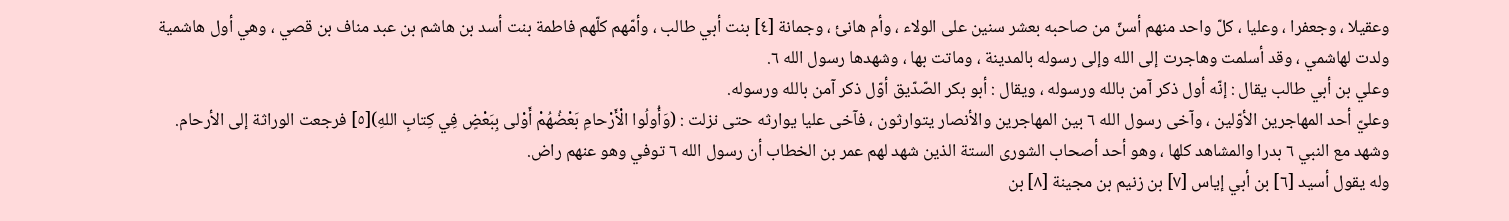وعقيلا ، وجعفرا ، وعليا ، كلّ واحد منهم أسنّ من صاحبه بعشر سنين على الولاء ، وأم هانئ ، وجمانة [٤] بنت أبي طالب ، وأمّهم كلّهم فاطمة بنت أسد بن هاشم بن عبد مناف بن قصي ، وهي أول هاشمية ولدت لهاشمي ، وقد أسلمت وهاجرت إلى الله وإلى رسوله بالمدينة ، وماتت بها ، وشهدها رسول الله ٦.
وعلي بن أبي طالب يقال : إنّه أول ذكر آمن بالله ورسوله ، ويقال : أبو بكر الصّدّيق أوّل ذكر آمن بالله ورسوله.
وعليّ أحد المهاجرين الأوّلين ، وآخى رسول الله ٦ بين المهاجرين والأنصار يتوارثون ، فآخى عليا يوارثه حتى نزلت : (وَأُولُوا الْأَرْحامِ بَعْضُهُمْ أَوْلى بِبَعْضٍ فِي كِتابِ اللهِ)[٥] فرجعت الوراثة إلى الأرحام.
وشهد مع النبي ٦ بدرا والمشاهد كلها ، وهو أحد أصحاب الشورى الستة الذين شهد لهم عمر بن الخطاب أن رسول الله ٦ توفي وهو عنهم راض.
وله يقول أسيد [٦] بن أبي إياس [٧] بن زنيم بن مجينة [٨] بن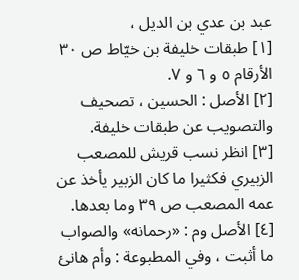عبد بن عدي بن الديل ،
[١] طبقات خليفة بن خيّاط ص ٣٠ الأرقام ٥ و ٦ و ٧.
[٢] الأصل : الحسين ، تصحيف والتصويب عن طبقات خليفة.
[٣] انظر نسب قريش للمصعب الزبيري فكثيرا ما كان الزبير يأخذ عن عمه المصعب ص ٣٩ وما بعدها.
[٤] الأصل وم : «رحمانه» والصواب ما أثبت ، وفي المطبوعة : وأم هانئ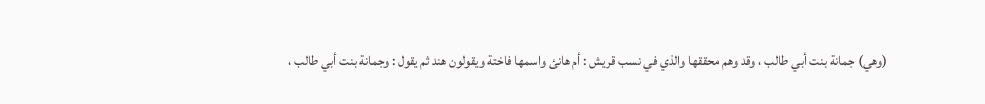(وهي) جمانة بنت أبي طالب ، وقد وهم محققها والذي في نسب قريش : أم هانئ واسمها فاختة ويقولون هند ثم يقول : وجمانة بنت أبي طالب ،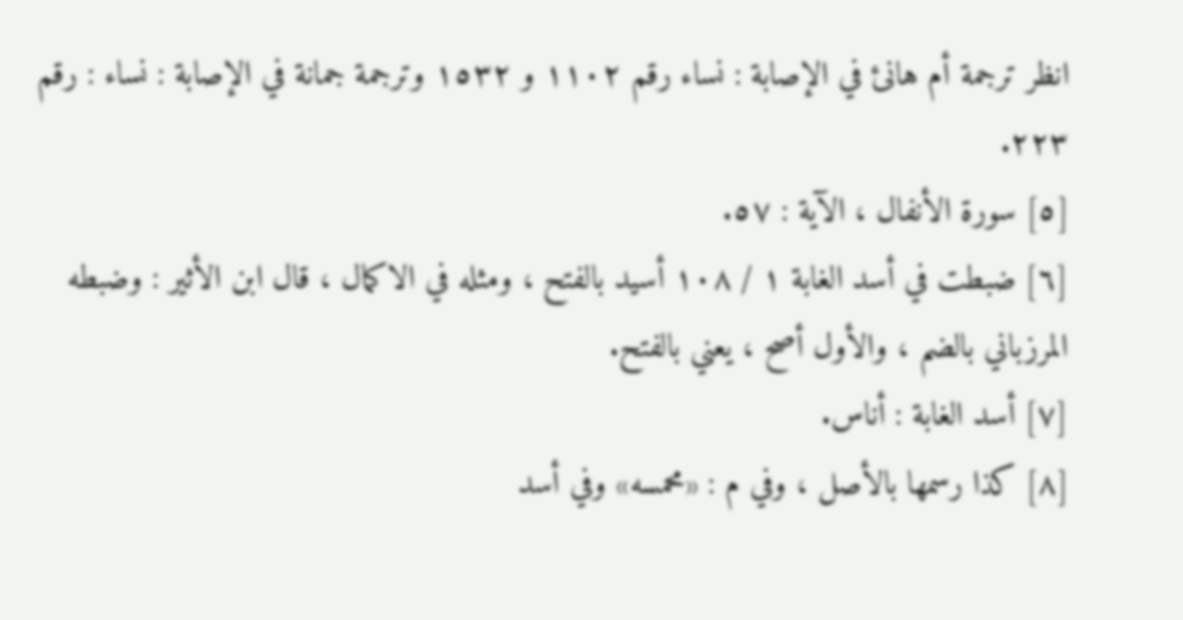انظر ترجمة أم هانئ في الإصابة : نساء رقم ١١٠٢ و ١٥٣٢ وترجمة جمانة في الإصابة : نساء : رقم ٢٢٣.
[٥] سورة الأنفال ، الآية : ٥٧.
[٦] ضبطت في أسد الغابة ١ / ١٠٨ أسيد بالفتح ، ومثله في الاكمال ، قال ابن الأثير : وضبطه المرزباني بالضم ، والأول أصح ، يعني بالفتح.
[٧] أسد الغابة : أناس.
[٨] كذا رسمها بالأصل ، وفي م : «محمسه» وفي أسد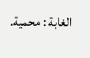الغابة : محمية.